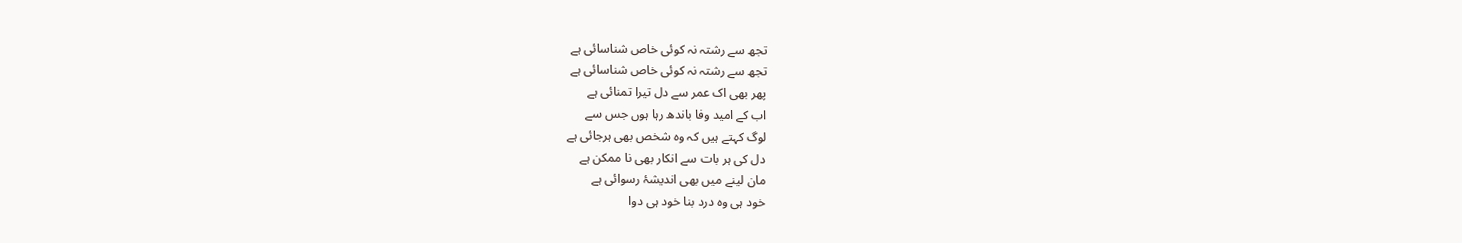تجھ سے رشتہ نہ کوئی خاص شناسائی ہے
تجھ سے رشتہ نہ کوئی خاص شناسائی ہے
پھر بھی اک عمر سے دل تیرا تمنائی ہے
اب کے امید وفا باندھ رہا ہوں جس سے
لوگ کہتے ہیں کہ وہ شخص بھی ہرجائی ہے
دل کی ہر بات سے انکار بھی نا ممکن ہے
مان لینے میں بھی اندیشۂ رسوائی ہے
خود ہی وہ درد بنا خود ہی دوا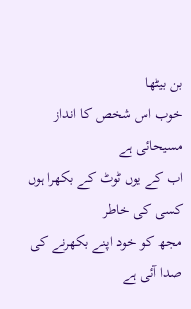بن بیٹھا
خوب اس شخص کا انداز مسیحائی ہے
اب کے یوں ٹوٹ کے بکھرا ہوں کسی کی خاطر
مجھ کو خود اپنے بکھرنے کی صدا آئی ہے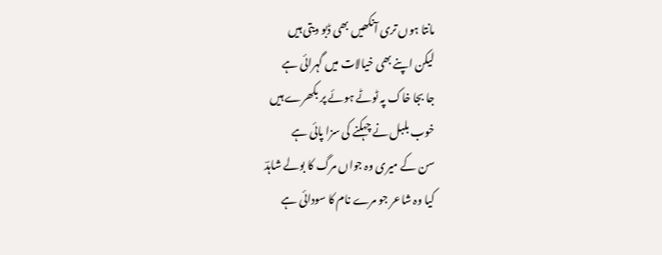مانتا ہوں تری آنکھیں بھی ڈبو دیتی ہیں
لیکن اپنے بھی خیالات میں گہرائی ہے
جا بجا خاک پہ ٹوٹے ہوئے پر بکھرے ہیں
خوب بلبل نے چہکنے کی سزا پائی ہے
سن کے میری وہ جواں مرگ کا بولے شاہدؔ
کیا وہ شاعر جو مرے نام کا سودائی ہے